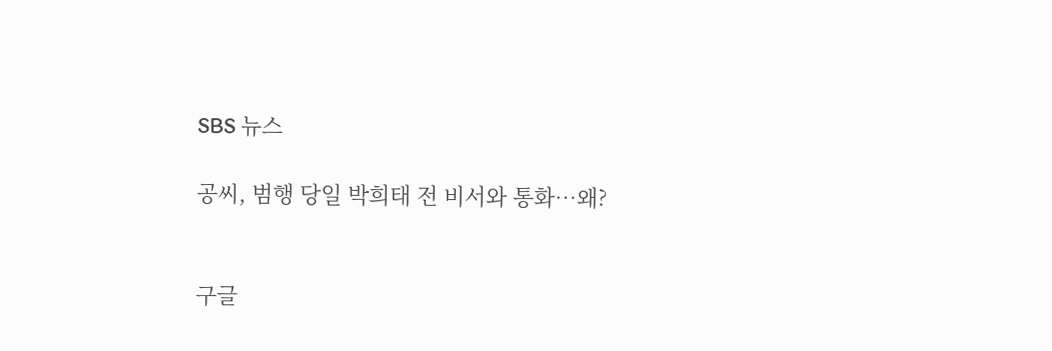SBS 뉴스

공씨, 범행 당일 박희태 전 비서와 통화…왜?


구글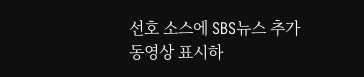선호 소스에 SBS뉴스 추가
동영상 표시하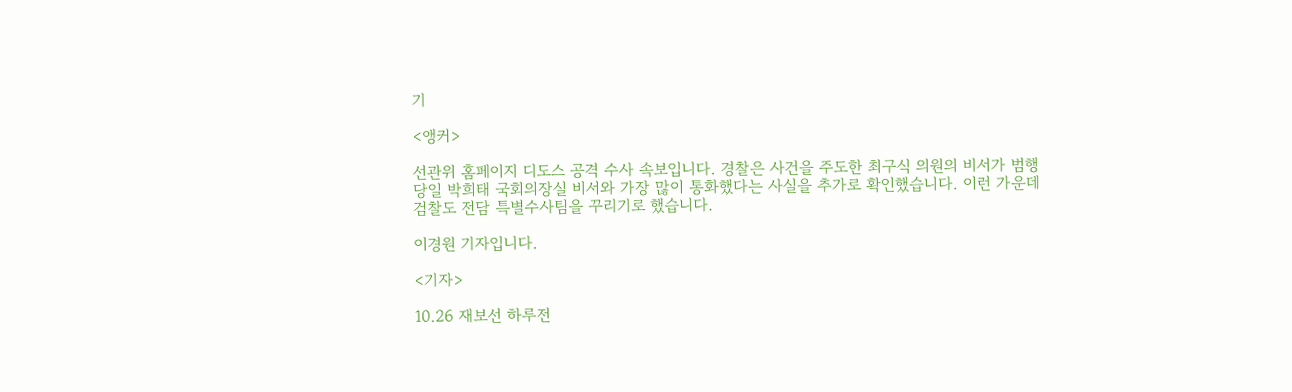기

<앵커>

선관위 홈페이지 디도스 공격 수사 속보입니다. 경찰은 사건을 주도한 최구식 의원의 비서가 범행 당일 박희태 국회의장실 비서와 가장 많이 통화했다는 사실을 추가로 확인했습니다. 이런 가운데 검찰도 전담 특별수사팀을 꾸리기로 했습니다.

이경원 기자입니다.

<기자>

10.26 재보선 하루전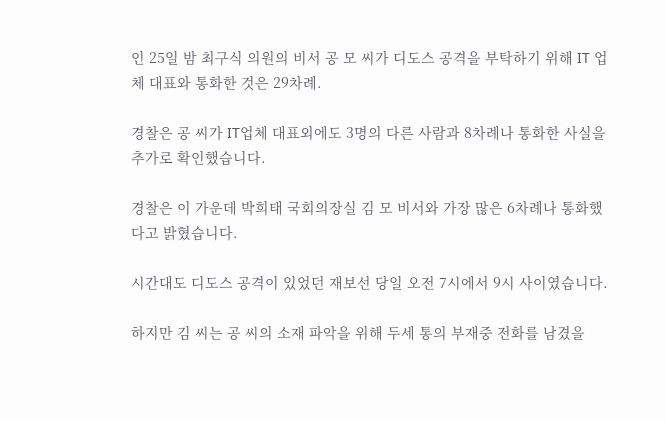인 25일 밤 최구식 의원의 비서 공 모 씨가 디도스 공격을 부탁하기 위해 IT 업체 대표와 통화한 것은 29차례.

경찰은 공 씨가 IT업체 대표외에도 3명의 다른 사람과 8차례나 통화한 사실을 추가로 확인했습니다.

경찰은 이 가운데 박희태 국회의장실 김 모 비서와 가장 많은 6차례나 통화했다고 밝혔습니다.

시간대도 디도스 공격이 있었던 재보선 당일 오전 7시에서 9시 사이였습니다.

하지만 김 씨는 공 씨의 소재 파악을 위해 두세 통의 부재중 전화를 남겼을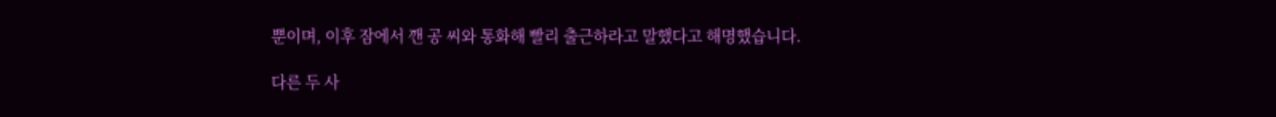뿐이며, 이후 잠에서 깬 공 씨와 통화해 빨리 출근하라고 말했다고 해명했습니다.

다른 두 사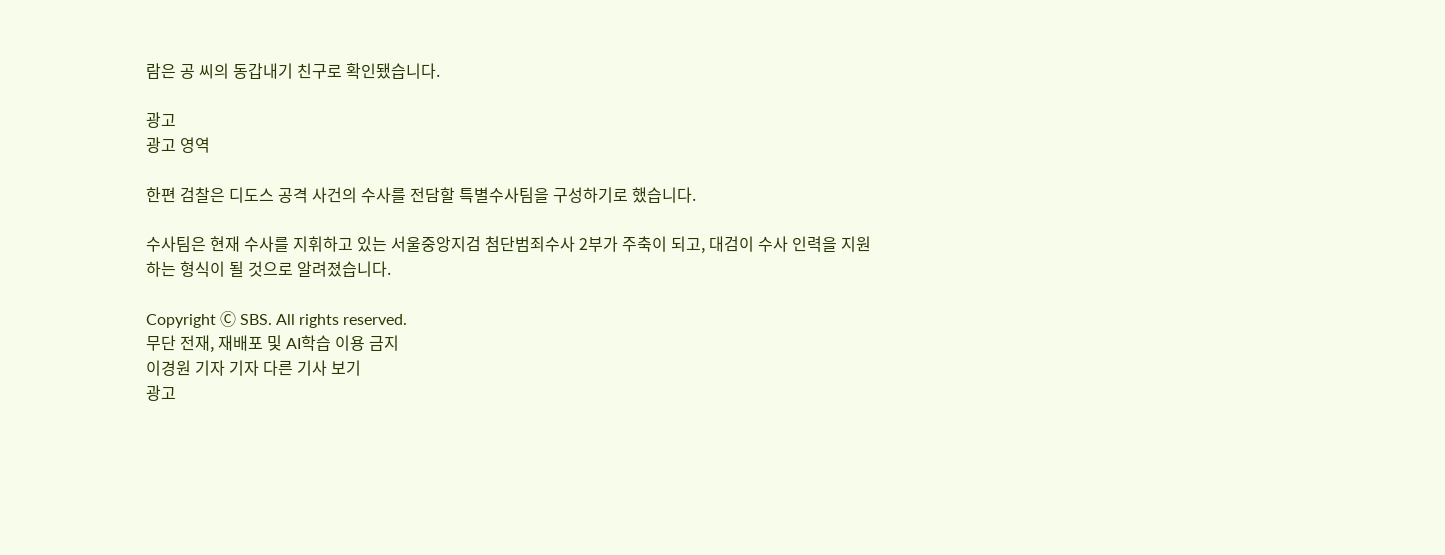람은 공 씨의 동갑내기 친구로 확인됐습니다.

광고
광고 영역

한편 검찰은 디도스 공격 사건의 수사를 전담할 특별수사팀을 구성하기로 했습니다.

수사팀은 현재 수사를 지휘하고 있는 서울중앙지검 첨단범죄수사 2부가 주축이 되고, 대검이 수사 인력을 지원하는 형식이 될 것으로 알려졌습니다.

Copyright Ⓒ SBS. All rights reserved.
무단 전재, 재배포 및 AI학습 이용 금지
이경원 기자 기자 다른 기사 보기
광고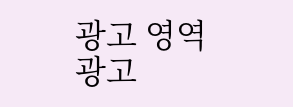광고 영역
광고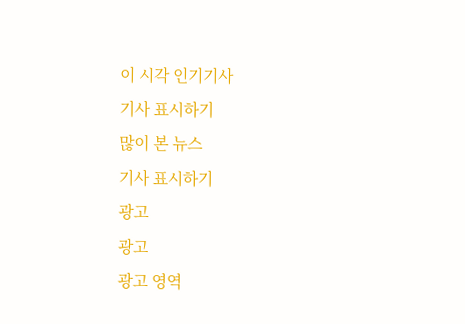이 시각 인기기사
기사 표시하기
많이 본 뉴스
기사 표시하기
광고
광고
광고 영역